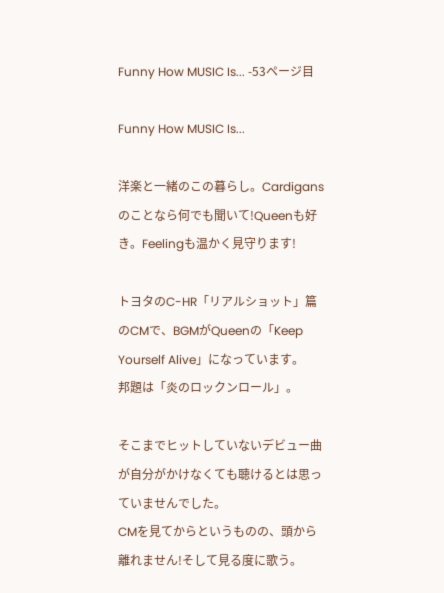Funny How MUSIC Is... -53ページ目

Funny How MUSIC Is...

洋楽と一緒のこの暮らし。Cardigansのことなら何でも聞いて!Queenも好き。Feelingも温かく見守ります!

トヨタのC-HR「リアルショット」篇のCMで、BGMがQueenの「Keep Yourself Alive」になっています。
邦題は「炎のロックンロール」。

そこまでヒットしていないデビュー曲が自分がかけなくても聴けるとは思っていませんでした。
CMを見てからというものの、頭から離れません!そして見る度に歌う。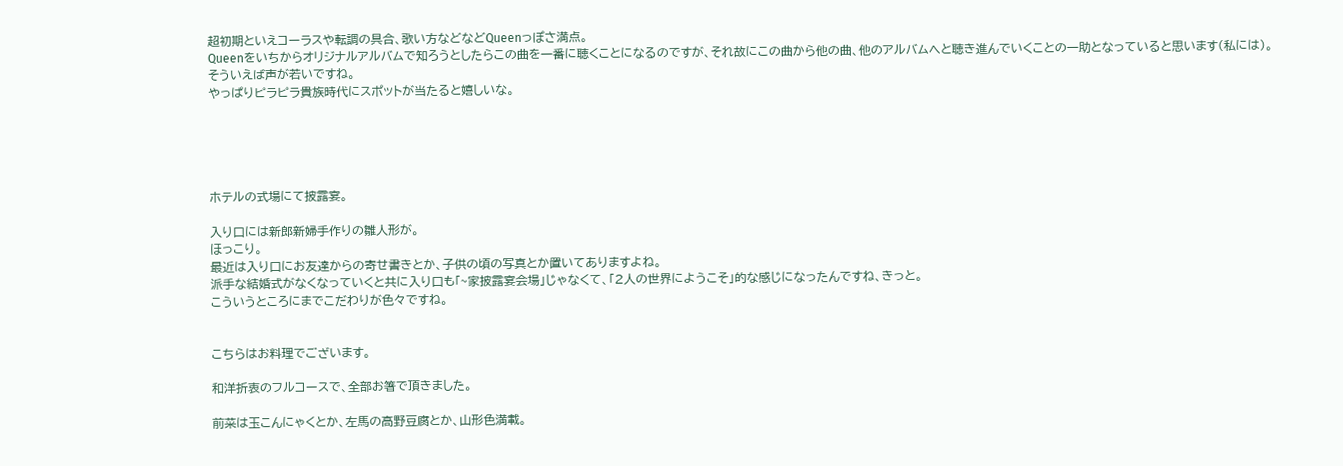超初期といえコーラスや転調の具合、歌い方などなどQueenっぽさ満点。
Queenをいちからオリジナルアルバムで知ろうとしたらこの曲を一番に聴くことになるのですが、それ故にこの曲から他の曲、他のアルバムへと聴き進んでいくことの一助となっていると思います(私には)。
そういえば声が若いですね。
やっぱりピラピラ貴族時代にスポットが当たると嬉しいな。





ホテルの式場にて披露宴。

入り口には新郎新婦手作りの雛人形が。
ほっこり。
最近は入り口にお友達からの寄せ書きとか、子供の頃の写真とか置いてありますよね。
派手な結婚式がなくなっていくと共に入り口も「~家披露宴会場」じゃなくて、「2人の世界にようこそ」的な感じになったんですね、きっと。
こういうところにまでこだわりが色々ですね。


こちらはお料理でございます。

和洋折衷のフルコースで、全部お箸で頂きました。

前菜は玉こんにゃくとか、左馬の高野豆腐とか、山形色満載。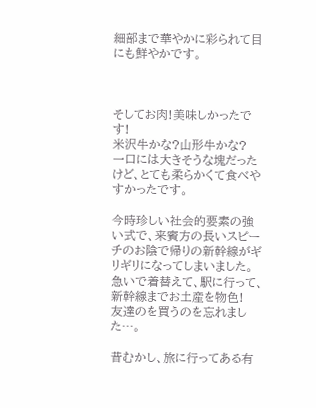細部まで華やかに彩られて目にも鮮やかです。



そしてお肉!美味しかったです!
米沢牛かな?山形牛かな?
一口には大きそうな塊だったけど、とても柔らかくて食べやすかったです。

今時珍しい社会的要素の強い式で、来賓方の長いスピーチのお陰で帰りの新幹線がギリギリになってしまいました。
急いで着替えて、駅に行って、新幹線までお土産を物色!
友達のを買うのを忘れました…。

昔むかし、旅に行ってある有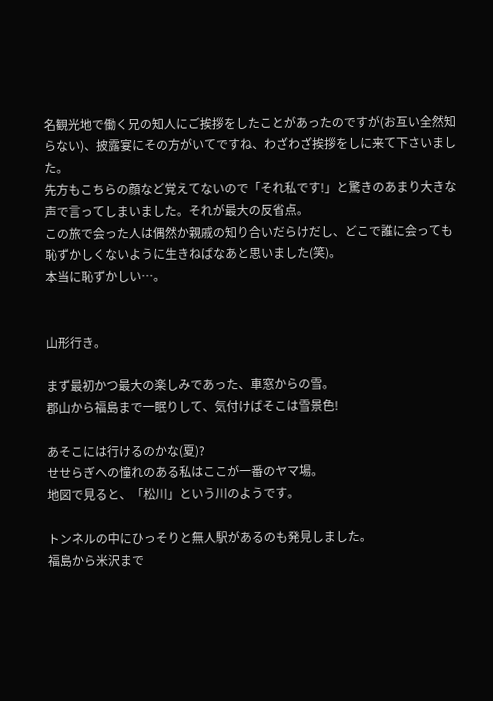名観光地で働く兄の知人にご挨拶をしたことがあったのですが(お互い全然知らない)、披露宴にその方がいてですね、わざわざ挨拶をしに来て下さいました。
先方もこちらの顔など覚えてないので「それ私です!」と驚きのあまり大きな声で言ってしまいました。それが最大の反省点。
この旅で会った人は偶然か親戚の知り合いだらけだし、どこで誰に会っても恥ずかしくないように生きねばなあと思いました(笑)。
本当に恥ずかしい…。


山形行き。

まず最初かつ最大の楽しみであった、車窓からの雪。
郡山から福島まで一眠りして、気付けばそこは雪景色!

あそこには行けるのかな(夏)?
せせらぎへの憧れのある私はここが一番のヤマ場。
地図で見ると、「松川」という川のようです。

トンネルの中にひっそりと無人駅があるのも発見しました。
福島から米沢まで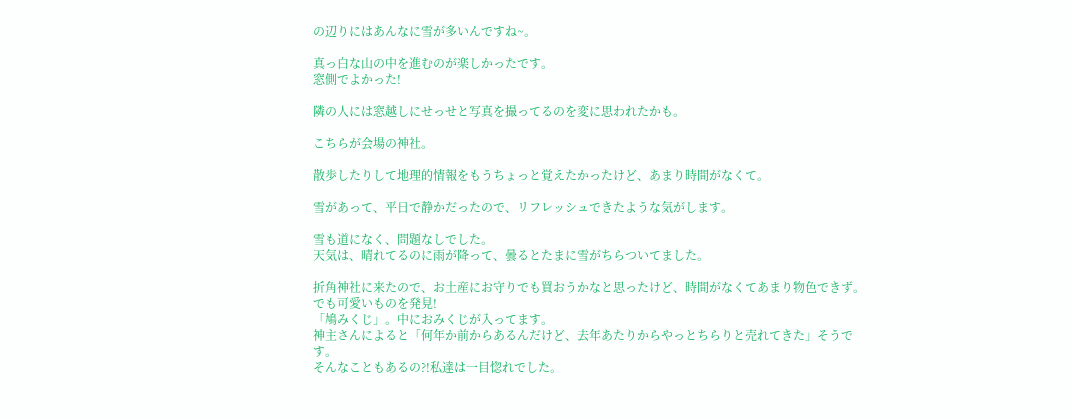の辺りにはあんなに雪が多いんですね~。

真っ白な山の中を進むのが楽しかったです。
窓側でよかった!

隣の人には窓越しにせっせと写真を撮ってるのを変に思われたかも。

こちらが会場の神社。

散歩したりして地理的情報をもうちょっと覚えたかったけど、あまり時間がなくて。

雪があって、平日で静かだったので、リフレッシュできたような気がします。

雪も道になく、問題なしでした。
天気は、晴れてるのに雨が降って、曇るとたまに雪がちらついてました。

折角神社に来たので、お土産にお守りでも買おうかなと思ったけど、時間がなくてあまり物色できず。
でも可愛いものを発見!
「鳩みくじ」。中におみくじが入ってます。
神主さんによると「何年か前からあるんだけど、去年あたりからやっとちらりと売れてきた」そうです。
そんなこともあるの?!私達は一目惚れでした。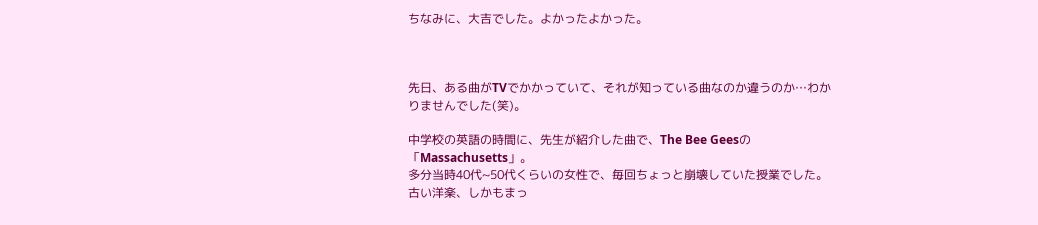ちなみに、大吉でした。よかったよかった。



先日、ある曲がTVでかかっていて、それが知っている曲なのか違うのか…わかりませんでした(笑)。

中学校の英語の時間に、先生が紹介した曲で、The Bee Geesの「Massachusetts」。
多分当時40代~50代くらいの女性で、毎回ちょっと崩壊していた授業でした。
古い洋楽、しかもまっ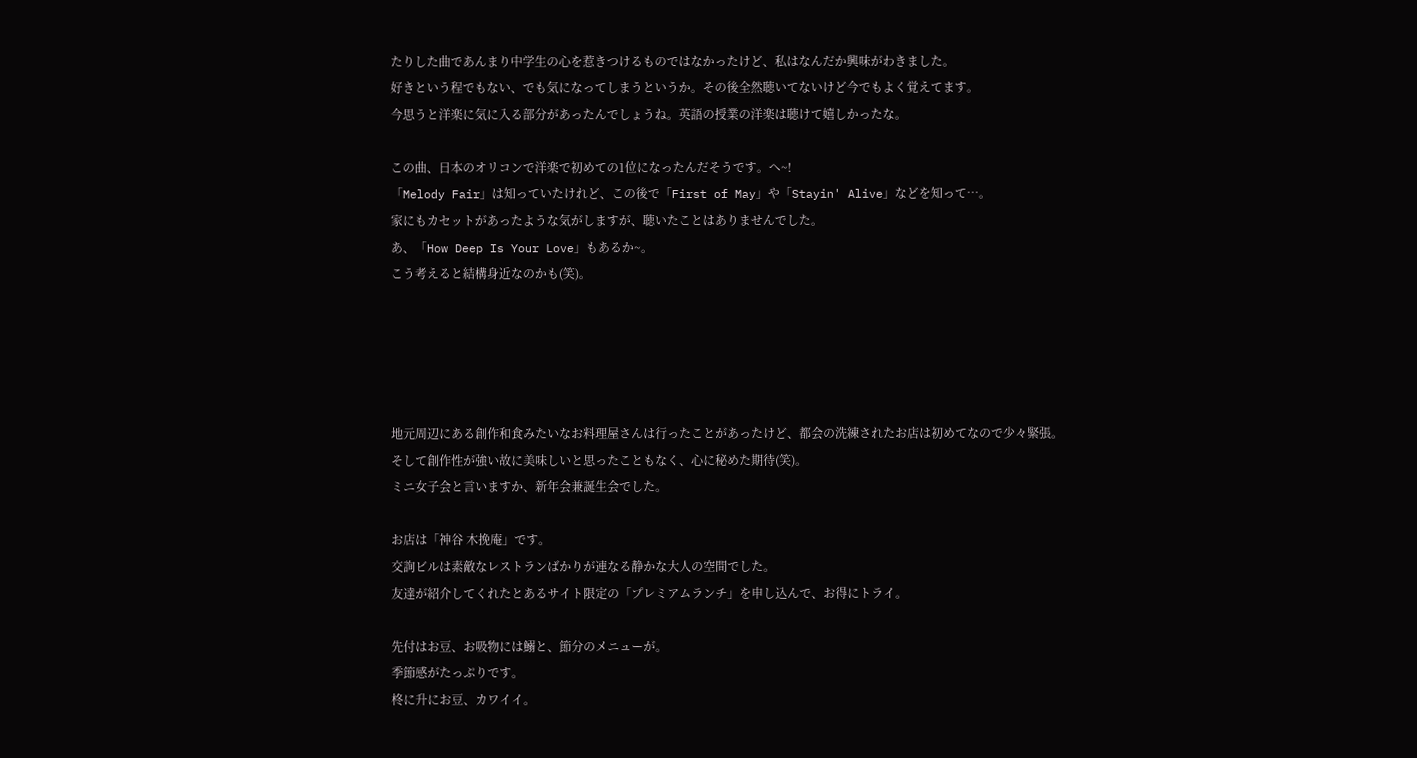たりした曲であんまり中学生の心を惹きつけるものではなかったけど、私はなんだか興味がわきました。
好きという程でもない、でも気になってしまうというか。その後全然聴いてないけど今でもよく覚えてます。
今思うと洋楽に気に入る部分があったんでしょうね。英語の授業の洋楽は聴けて嬉しかったな。

この曲、日本のオリコンで洋楽で初めての1位になったんだそうです。へ~!
「Melody Fair」は知っていたけれど、この後で「First of May」や「Stayin' Alive」などを知って…。
家にもカセットがあったような気がしますが、聴いたことはありませんでした。
あ、「How Deep Is Your Love」もあるか~。
こう考えると結構身近なのかも(笑)。





地元周辺にある創作和食みたいなお料理屋さんは行ったことがあったけど、都会の洗練されたお店は初めてなので少々緊張。
そして創作性が強い故に美味しいと思ったこともなく、心に秘めた期待(笑)。
ミニ女子会と言いますか、新年会兼誕生会でした。

お店は「神谷 木挽庵」です。
交詢ビルは素敵なレストランばかりが連なる静かな大人の空間でした。
友達が紹介してくれたとあるサイト限定の「プレミアムランチ」を申し込んで、お得にトライ。

先付はお豆、お吸物には鰯と、節分のメニューが。
季節感がたっぷりです。
柊に升にお豆、カワイイ。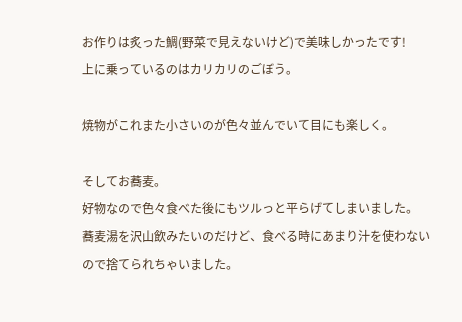お作りは炙った鯛(野菜で見えないけど)で美味しかったです!
上に乗っているのはカリカリのごぼう。

焼物がこれまた小さいのが色々並んでいて目にも楽しく。

そしてお蕎麦。
好物なので色々食べた後にもツルっと平らげてしまいました。
蕎麦湯を沢山飲みたいのだけど、食べる時にあまり汁を使わないので捨てられちゃいました。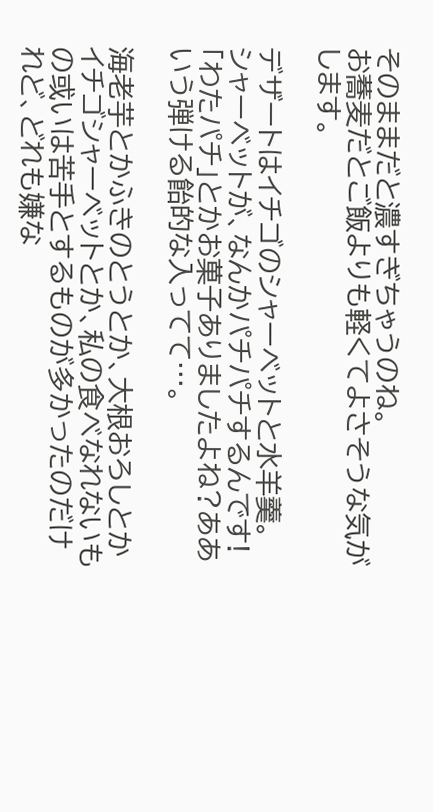そのままだと濃すぎちゃうのね。
お蕎麦だとご飯よりも軽くてよさそうな気がします。

デザートはイチゴのシャーベットと水羊羹。
シャーベットが、なんかパチパチするんです!「わたパチ」とかお菓子ありましたよね?ああいう弾ける飴的な入ってて…。

海老芋とかふきのとうとか、大根おろしとかイチゴシャーベットとか、私の食べなれないもの或いは苦手とするものが多かったのだけれど、どれも嫌な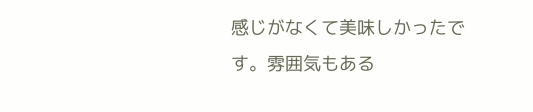感じがなくて美味しかったです。雰囲気もある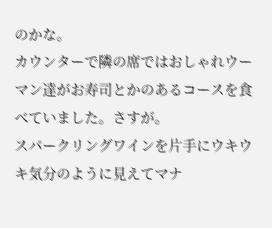のかな。
カウンターで隣の席ではおしゃれウーマン達がお寿司とかのあるコースを食べていました。さすが。
スパークリングワインを片手にウキウキ気分のように見えてマナ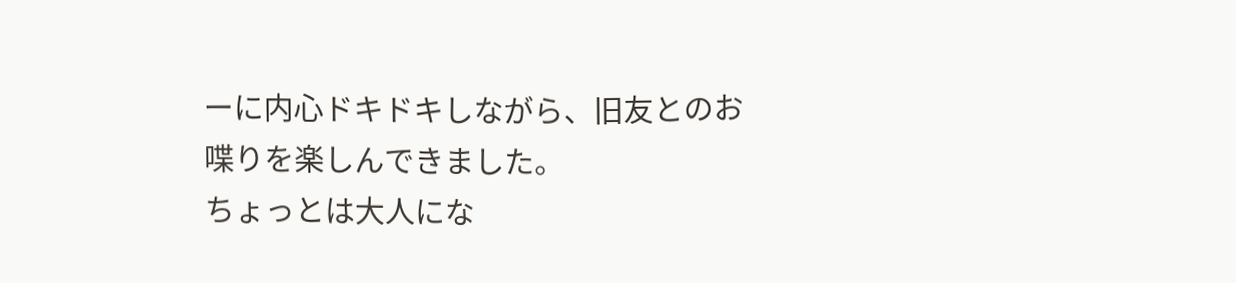ーに内心ドキドキしながら、旧友とのお喋りを楽しんできました。
ちょっとは大人にな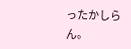ったかしらん。